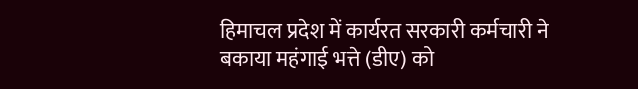हिमाचल प्रदेश में कार्यरत सरकारी कर्मचारी ने बकाया महंगाई भत्ते (डीए) को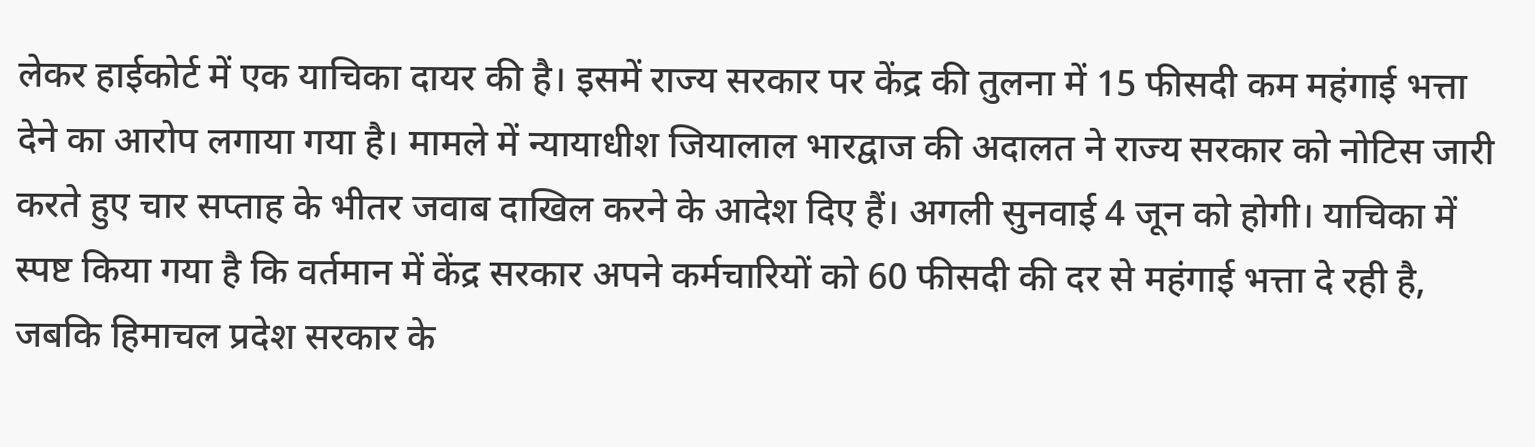लेकर हाईकोर्ट में एक याचिका दायर की है। इसमें राज्य सरकार पर केंद्र की तुलना में 15 फीसदी कम महंगाई भत्ता देने का आरोप लगाया गया है। मामले में न्यायाधीश जियालाल भारद्वाज की अदालत ने राज्य सरकार को नोटिस जारी करते हुए चार सप्ताह के भीतर जवाब दाखिल करने के आदेश दिए हैं। अगली सुनवाई 4 जून को होगी। याचिका में स्पष्ट किया गया है कि वर्तमान में केंद्र सरकार अपने कर्मचारियों को 60 फीसदी की दर से महंगाई भत्ता दे रही है, जबकि हिमाचल प्रदेश सरकार के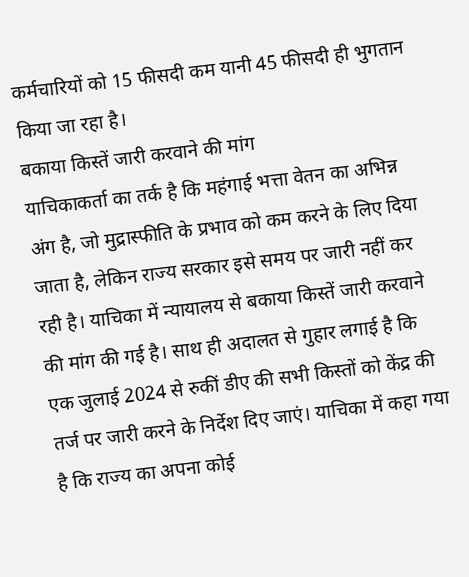कर्मचारियों को 15 फीसदी कम यानी 45 फीसदी ही भुगतान किया जा रहा है।
बकाया किस्तें जारी करवाने की मांग
याचिकाकर्ता का तर्क है कि महंगाई भत्ता वेतन का अभिन्न अंग है, जो मुद्रास्फीति के प्रभाव को कम करने के लिए दिया जाता है, लेकिन राज्य सरकार इसे समय पर जारी नहीं कर रही है। याचिका में न्यायालय से बकाया किस्तें जारी करवाने की मांग की गई है। साथ ही अदालत से गुहार लगाई है कि एक जुलाई 2024 से रुकीं डीए की सभी किस्तों को केंद्र की तर्ज पर जारी करने के निर्देश दिए जाएं। याचिका में कहा गया है कि राज्य का अपना कोई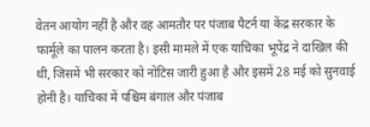वेतन आयोग नहीं है और वह आमतौर पर पंजाब पैटर्न या केंद्र सरकार के फार्मूले का पालन करता है। इसी मामले में एक याचिका भूपेंद्र ने दाखिल की थी, जिसमें भी सरकार को नोटिस जारी हुआ है और इसमें 28 मई को सुनवाई होनी है। याचिका में पश्चिम बंगाल और पंजाब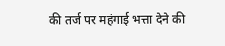की तर्ज पर महंगाई भत्ता देने की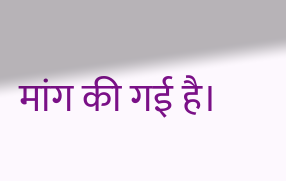मांग की गई है।